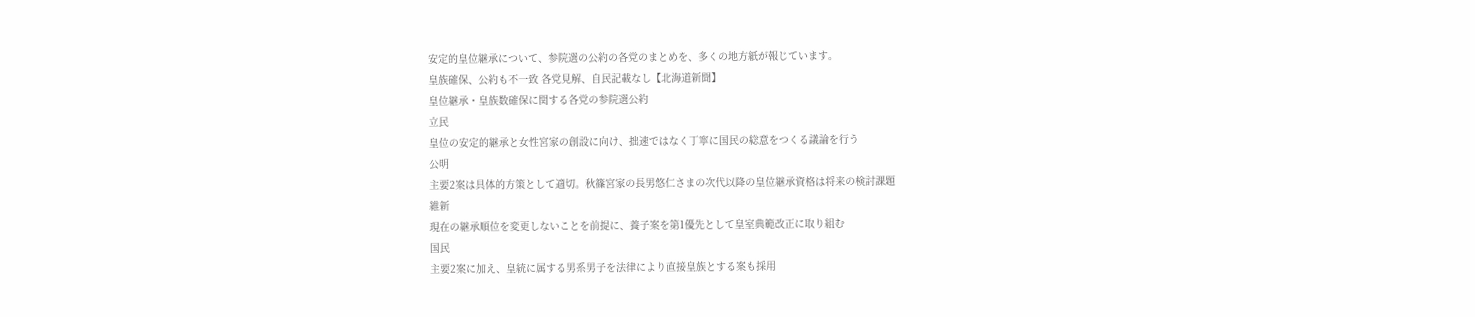安定的皇位継承について、参院選の公約の各党のまとめを、多くの地方紙が報じています。
皇族確保、公約も不一致 各党見解、自民記載なし【北海道新聞】
皇位継承・皇族数確保に関する各党の参院選公約
立民
皇位の安定的継承と女性宮家の創設に向け、拙速ではなく丁寧に国民の総意をつくる議論を行う
公明
主要2案は具体的方策として適切。秋篠宮家の長男悠仁さまの次代以降の皇位継承資格は将来の検討課題
維新
現在の継承順位を変更しないことを前提に、養子案を第1優先として皇室典範改正に取り組む
国民
主要2案に加え、皇統に属する男系男子を法律により直接皇族とする案も採用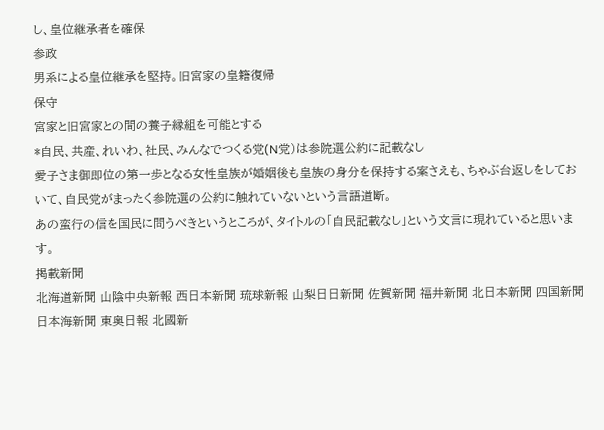し、皇位継承者を確保
参政
男系による皇位継承を堅持。旧宮家の皇籍復帰
保守
宮家と旧宮家との間の養子縁組を可能とする
*自民、共産、れいわ、社民、みんなでつくる党(N党)は参院選公約に記載なし
愛子さま御即位の第一歩となる女性皇族が婚姻後も皇族の身分を保持する案さえも、ちゃぶ台返しをしておいて、自民党がまったく参院選の公約に触れていないという言語道断。
あの蛮行の信を国民に問うべきというところが、タイトルの「自民記載なし」という文言に現れていると思います。
掲載新聞
北海道新聞 山陰中央新報 西日本新聞 琉球新報 山梨日日新聞 佐賀新聞 福井新聞 北日本新聞 四国新聞 日本海新聞 東奥日報 北國新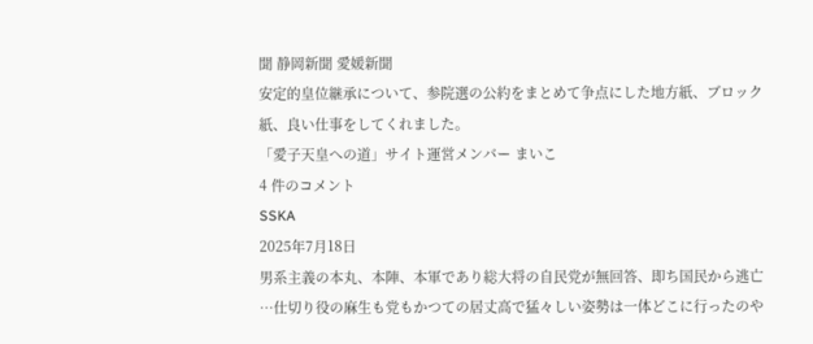聞 静岡新聞 愛媛新聞
安定的皇位継承について、参院選の公約をまとめて争点にした地方紙、ブロック紙、良い仕事をしてくれました。
「愛子天皇への道」サイト運営メンバー まいこ
4 件のコメント
SSKA
2025年7月18日
男系主義の本丸、本陣、本軍であり総大将の自民党が無回答、即ち国民から逃亡⋯仕切り役の麻生も党もかつての居丈高で猛々しい姿勢は一体どこに行ったのや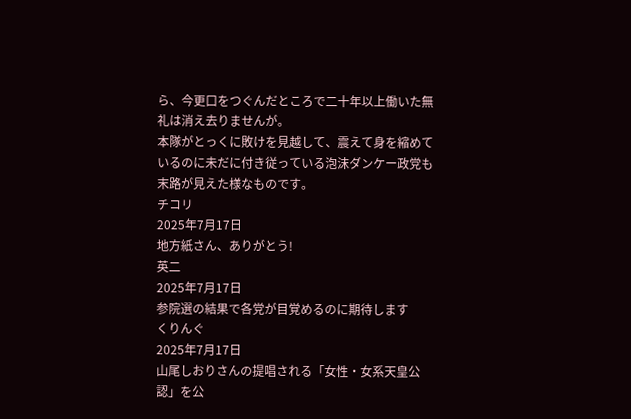ら、今更口をつぐんだところで二十年以上働いた無礼は消え去りませんが。
本隊がとっくに敗けを見越して、震えて身を縮めているのに未だに付き従っている泡沫ダンケー政党も末路が見えた様なものです。
チコリ
2025年7月17日
地方紙さん、ありがとう!
英二
2025年7月17日
参院選の結果で各党が目覚めるのに期待します
くりんぐ
2025年7月17日
山尾しおりさんの提唱される「女性・女系天皇公認」を公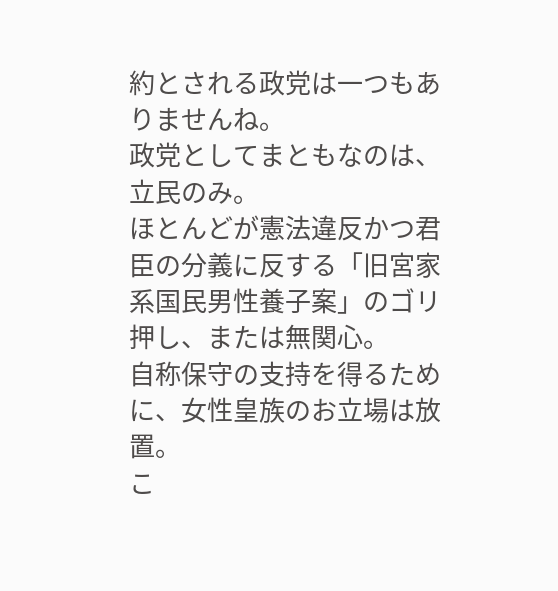約とされる政党は一つもありませんね。
政党としてまともなのは、立民のみ。
ほとんどが憲法違反かつ君臣の分義に反する「旧宮家系国民男性養子案」のゴリ押し、または無関心。
自称保守の支持を得るために、女性皇族のお立場は放置。
こ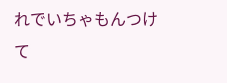れでいちゃもんつけて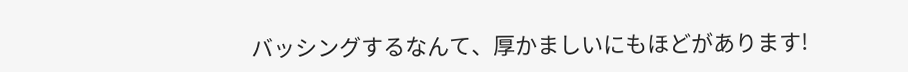バッシングするなんて、厚かましいにもほどがあります!